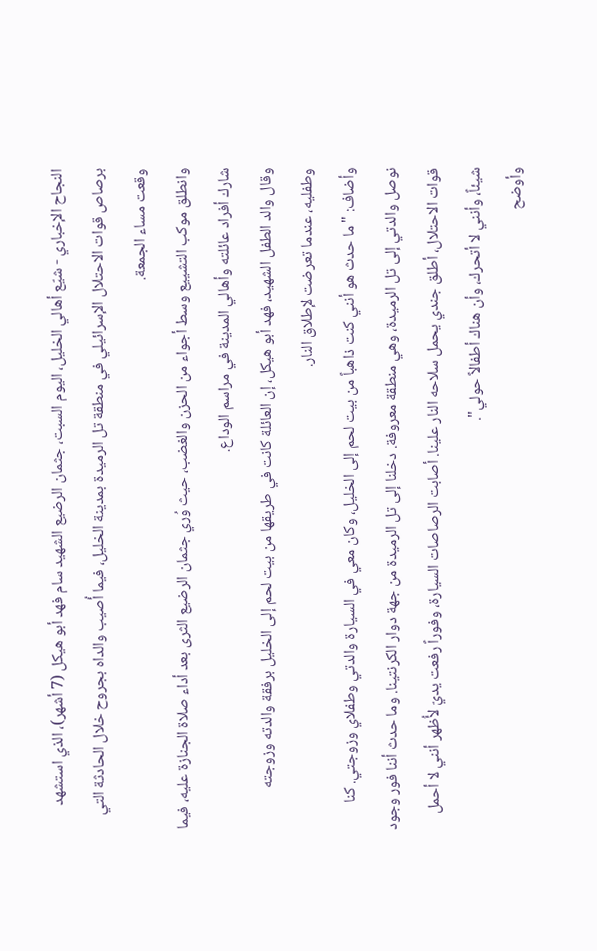النجاح الإخباري - شيّع أهالي الخليل، اليوم السبت، جثمان الرضيع الشهيد سام فهد أبو هيكل (7 أشهر)، الذي استشهد برصاص قوات الاحتلال الإسرائيلي في منطقة تل الرميدة بمدينة الخليل، فيما أُصيب والداه بجروح خلال الحادثة التي وقعت مساء الجمعة.
وانطلق موكب التشييع وسط أجواء من الحزن والغضب، حيث وُري جثمان الرضيع الثرى بعد أداء صلاة الجنازة عليه، فيما شارك أفراد عائلته وأهالي المدينة في مراسم الوداع.
وقال والد الطفل الشهيد، فهد أبو هيكل، إن العائلة كانت في طريقها من بيت لحم إلى الخليل برفقة والدته وزوجته وطفليه، عندما تعرضت لإطلاق النار.
وأضاف: "ما حدث هو أنني كنت ذاهباً من بيت لحم إلى الخليل، وكان معي في السيارة والدتي وطفلاي وزوجتي. كنا نوصل والدتي إلى تل الرميدة، وهي منطقة معروفة. دخلنا إلى تل الرميدة من جهة دوار الكرنتينا. وما حدث أننا فور وجود قوات الاحتلال، أطلق جندي يحمل سلاحه النار علينا. أصابت الرصاصات السيارة، وفوراً رفعت يديّ لأُظهر أنني لا أحمل شيئاً، وأنني لا أتحرك، وأن هناك أطفالاً حولي".
وأوضح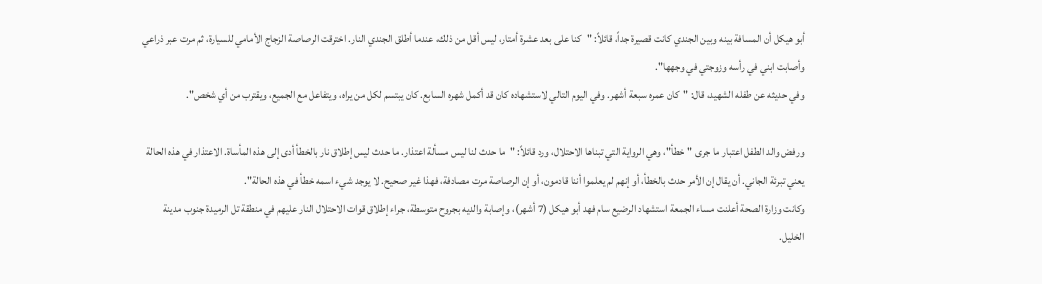أبو هيكل أن المسافة بينه وبين الجندي كانت قصيرة جداً، قائلاً: "كنا على بعد عشرة أمتار، ليس أقل من ذلك، عندما أطلق الجندي النار. اخترقت الرصاصة الزجاج الأمامي للسيارة، ثم مرت عبر ذراعي وأصابت ابني في رأسه وزوجتي في وجهها".
وفي حديثه عن طفله الشهيد، قال: "كان عمره سبعة أشهر. وفي اليوم التالي لاستشهاده كان قد أكمل شهره السابع. كان يبتسم لكل من يراه، ويتفاعل مع الجميع، ويقترب من أي شخص".

ورفض والد الطفل اعتبار ما جرى "خطأ"، وهي الرواية التي تبناها الاحتلال، ورد قائلاً: "ما حدث لنا ليس مسألة اعتذار. ما حدث ليس إطلاق نار بالخطأ أدى إلى هذه المأساة. الاعتذار في هذه الحالة يعني تبرئة الجاني. أن يقال إن الأمر حدث بالخطأ، أو إنهم لم يعلموا أننا قادمون، أو إن الرصاصة مرت مصادفة، فهذا غير صحيح. لا يوجد شيء اسمه خطأ في هذه الحالة".
وكانت وزارة الصحة أعلنت مساء الجمعة استشهاد الرضيع سام فهد أبو هيكل (7 أشهر)، وإصابة والديه بجروح متوسطة، جراء إطلاق قوات الاحتلال النار عليهم في منطقة تل الرميدة جنوب مدينة الخليل.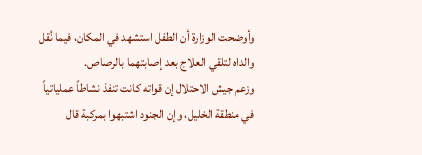وأوضحت الوزارة أن الطفل استشهد في المكان، فيما نُقل والداه لتلقي العلاج بعد إصابتهما بالرصاص.
وزعم جيش الاحتلال إن قواته كانت تنفذ نشاطاً عملياتياً في منطقة الخليل، وإن الجنود اشتبهوا بمركبة قال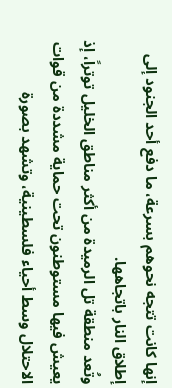إنها كانت تتجه نحوهم بسرعة، ما دفع أحد الجنود إلى إطلاق النار باتجاهها.
وتُعد منطقة تل الرميدة من أكثر مناطق الخليل توتراً، إذ يعيش فيها مستوطنون تحت حماية مشددة من قوات الاحتلال وسط أحياء فلسطينية، وتشهد بصورة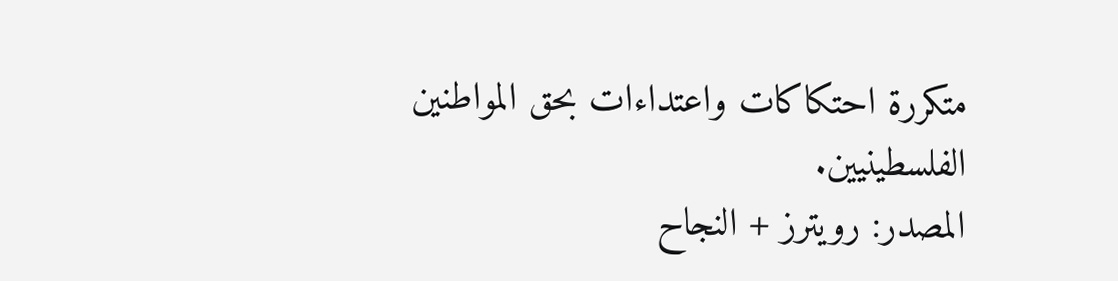متكررة احتكاكات واعتداءات بحق المواطنين الفلسطينيين.
المصدر: رويترز + النجاح